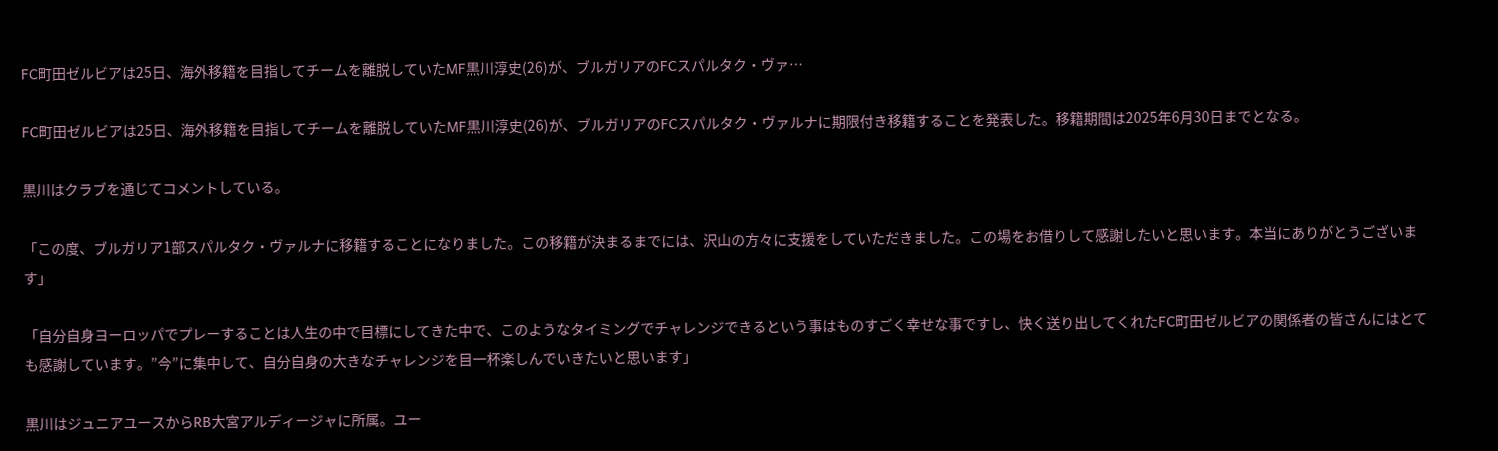FC町田ゼルビアは25日、海外移籍を目指してチームを離脱していたMF黒川淳史(26)が、ブルガリアのFCスパルタク・ヴァ…

FC町田ゼルビアは25日、海外移籍を目指してチームを離脱していたMF黒川淳史(26)が、ブルガリアのFCスパルタク・ヴァルナに期限付き移籍することを発表した。移籍期間は2025年6月30日までとなる。

黒川はクラブを通じてコメントしている。

「この度、ブルガリア1部スパルタク・ヴァルナに移籍することになりました。この移籍が決まるまでには、沢山の方々に支援をしていただきました。この場をお借りして感謝したいと思います。本当にありがとうございます」

「自分自身ヨーロッパでプレーすることは人生の中で目標にしてきた中で、このようなタイミングでチャレンジできるという事はものすごく幸せな事ですし、快く送り出してくれたFC町田ゼルビアの関係者の皆さんにはとても感謝しています。”今”に集中して、自分自身の大きなチャレンジを目一杯楽しんでいきたいと思います」

黒川はジュニアユースからRB大宮アルディージャに所属。ユー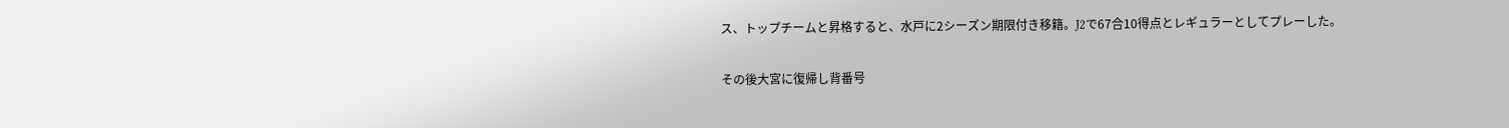ス、トップチームと昇格すると、水戸に2シーズン期限付き移籍。J2で67合10得点とレギュラーとしてプレーした。

その後大宮に復帰し背番号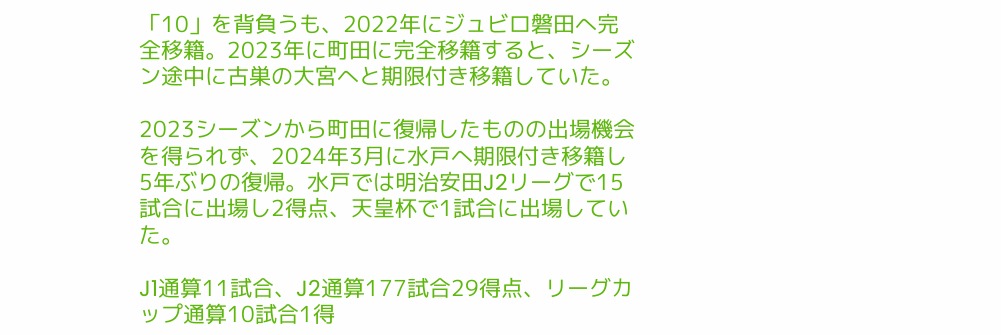「10」を背負うも、2022年にジュビロ磐田へ完全移籍。2023年に町田に完全移籍すると、シーズン途中に古巣の大宮へと期限付き移籍していた。

2023シーズンから町田に復帰したものの出場機会を得られず、2024年3月に水戸へ期限付き移籍し5年ぶりの復帰。水戸では明治安田J2リーグで15試合に出場し2得点、天皇杯で1試合に出場していた。

J1通算11試合、J2通算177試合29得点、リーグカップ通算10試合1得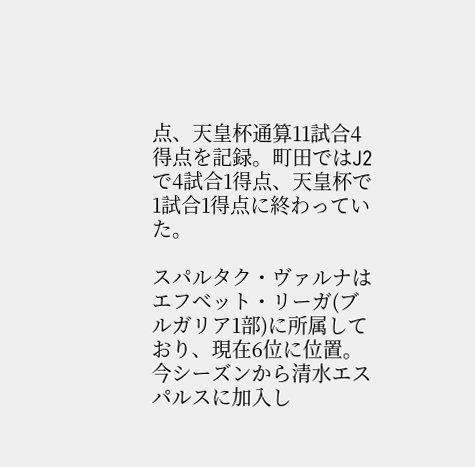点、天皇杯通算11試合4得点を記録。町田ではJ2で4試合1得点、天皇杯で1試合1得点に終わっていた。

スパルタク・ヴァルナはエフベット・リーガ(ブルガリア1部)に所属しており、現在6位に位置。今シーズンから清水エスパルスに加入し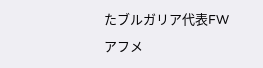たブルガリア代表FWアフメ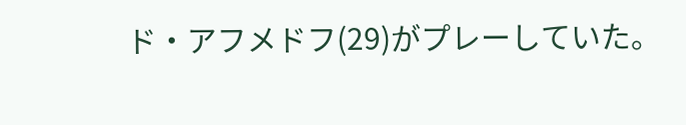ド・アフメドフ(29)がプレーしていた。